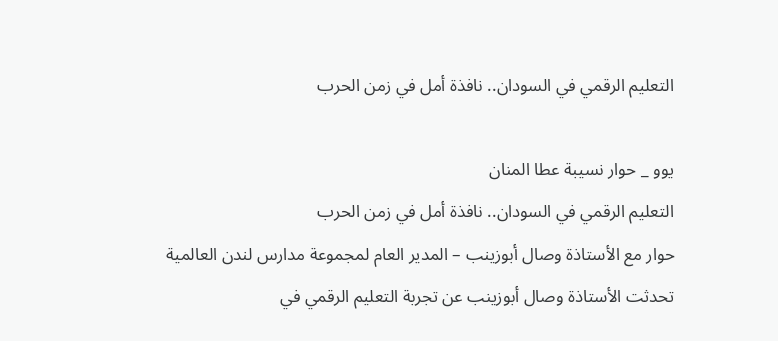التعليم الرقمي في السودان.. نافذة أمل في زمن الحرب

يوو _ حوار نسيبة عطا المنان
التعليم الرقمي في السودان.. نافذة أمل في زمن الحرب
حوار مع الأستاذة وصال أبوزينب – المدير العام لمجموعة مدارس لندن العالمية
تحدثت الأستاذة وصال أبوزينب عن تجربة التعليم الرقمي في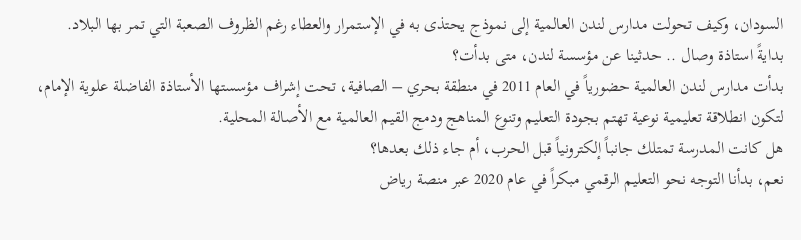السودان، وكيف تحولت مدارس لندن العالمية إلى نموذج يحتذى به في الإستمرار والعطاء رغم الظروف الصعبة التي تمر بها البلاد.
بدايةً استاذة وصال .. حدثينا عن مؤسسة لندن، متى بدأت؟
بدأت مدارس لندن العالمية حضورياً في العام 2011 في منطقة بحري – الصافية، تحت إشراف مؤسستها الأستاذة الفاضلة علوية الإمام، لتكون انطلاقة تعليمية نوعية تهتم بجودة التعليم وتنوع المناهج ودمج القيم العالمية مع الأصالة المحلية.
هل كانت المدرسة تمتلك جانباً إلكترونياً قبل الحرب، أم جاء ذلك بعدها؟
نعم، بدأنا التوجه نحو التعليم الرقمي مبكراً في عام 2020 عبر منصة رياض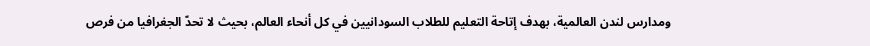ومدارس لندن العالمية، بهدف إتاحة التعليم للطلاب السودانيين في كل أنحاء العالم، بحيث لا تحدّ الجغرافيا من فرص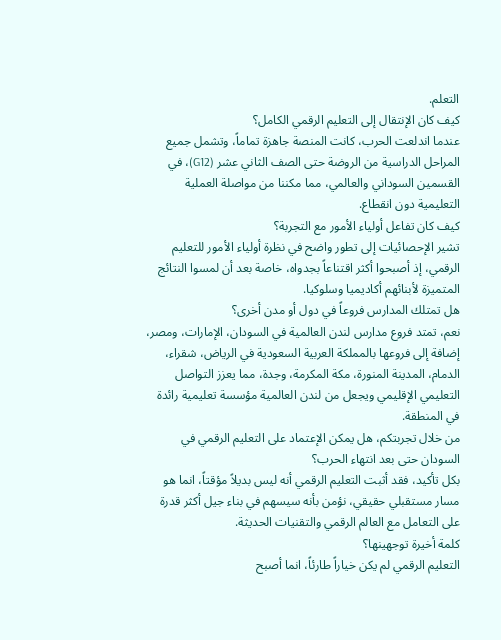التعلم.
كيف كان الإنتقال إلى التعليم الرقمي الكامل؟
عندما اندلعت الحرب، كانت المنصة جاهزة تماماً، وتشمل جميع المراحل الدراسية من الروضة حتى الصف الثاني عشر (G12)، في القسمين السوداني والعالمي، مما مكننا من مواصلة العملية التعليمية دون انقطاع.
كيف كان تفاعل أولياء الأمور مع التجربة؟
تشير الإحصائيات إلى تطور واضح في نظرة أولياء الأمور للتعليم الرقمي، إذ أصبحوا أكثر اقتناعاً بجدواه، خاصة بعد أن لمسوا النتائج المتميزة لأبنائهم أكاديميا وسلوكيا.
هل تمتلك المدارس فروعاً في دول أو مدن أخرى؟
نعم، تمتد فروع مدارس لندن العالمية في السودان، الإمارات، ومصر، إضافة إلى فروعها بالمملكة العربية السعودية في الرياض، شقراء، الدمام، المدينة المنورة، مكة المكرمة، وجدة، مما يعزز التواصل التعليمي الإقليمي ويجعل من لندن العالمية مؤسسة تعليمية رائدة في المنطقة.
من خلال تجربتكم، هل يمكن الإعتماد على التعليم الرقمي في السودان حتى بعد انتهاء الحرب؟
بكل تأكيد، فقد أثبت التعليم الرقمي أنه ليس بديلاً مؤقتاً، انما هو مسار مستقبلي حقيقي، نؤمن بأنه سيسهم في بناء جيل أكثر قدرة على التعامل مع العالم الرقمي والتقنيات الحديثة.
كلمة أخيرة توجهينها؟
التعليم الرقمي لم يكن خياراً طارئاً، انما أصبح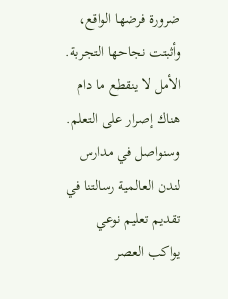ضرورة فرضها الواقع، وأثبتت نجاحها التجربة. الأمل لا ينقطع ما دام هناك إصرار على التعلم.
وسنواصل في مدارس لندن العالمية رسالتنا في تقديم تعليم نوعي يواكب العصر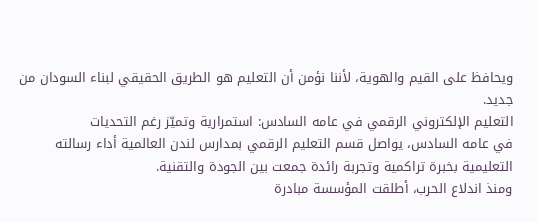ويحافظ على القيم والهوية، لأننا نؤمن أن التعليم هو الطريق الحقيقي لبناء السودان من جديد.
التعليم الإلكتروني الرقمي في عامه السادس: استمرارية وتميّز رغم التحديات
في عامه السادس، يواصل قسم التعليم الرقمي بمدارس لندن العالمية أداء رسالته التعليمية بخبرة تراكمية وتجربة رائدة جمعت بين الجودة والتقنية.
ومنذ اندلاع الحرب، أطلقت المؤسسة مبادرة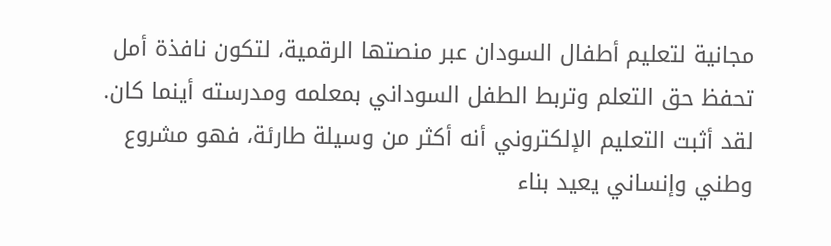مجانية لتعليم أطفال السودان عبر منصتها الرقمية، لتكون نافذة أمل تحفظ حق التعلم وتربط الطفل السوداني بمعلمه ومدرسته أينما كان.
لقد أثبت التعليم الإلكتروني أنه أكثر من وسيلة طارئة، فهو مشروع وطني وإنساني يعيد بناء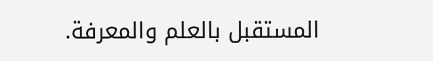المستقبل بالعلم والمعرفة.